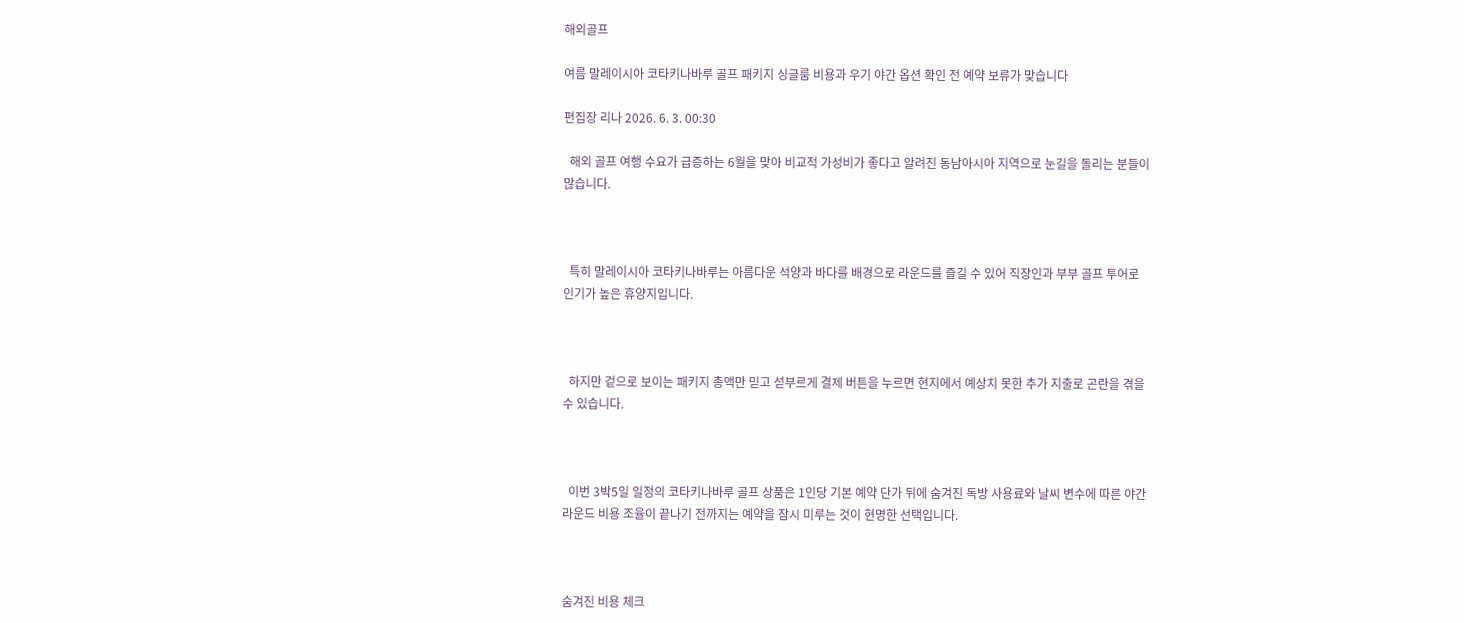해외골프

여름 말레이시아 코타키나바루 골프 패키지 싱글룸 비용과 우기 야간 옵션 확인 전 예약 보류가 맞습니다

편집장 리나 2026. 6. 3. 00:30

  해외 골프 여행 수요가 급증하는 6월을 맞아 비교적 가성비가 좋다고 알려진 동남아시아 지역으로 눈길을 돌리는 분들이 많습니다.



  특히 말레이시아 코타키나바루는 아름다운 석양과 바다를 배경으로 라운드를 즐길 수 있어 직장인과 부부 골프 투어로 인기가 높은 휴양지입니다.



  하지만 겉으로 보이는 패키지 총액만 믿고 섣부르게 결제 버튼을 누르면 현지에서 예상치 못한 추가 지출로 곤란을 겪을 수 있습니다.



  이번 3박5일 일정의 코타키나바루 골프 상품은 1인당 기본 예약 단가 뒤에 숨겨진 독방 사용료와 날씨 변수에 따른 야간 라운드 비용 조율이 끝나기 전까지는 예약을 잠시 미루는 것이 현명한 선택입니다.



숨겨진 비용 체크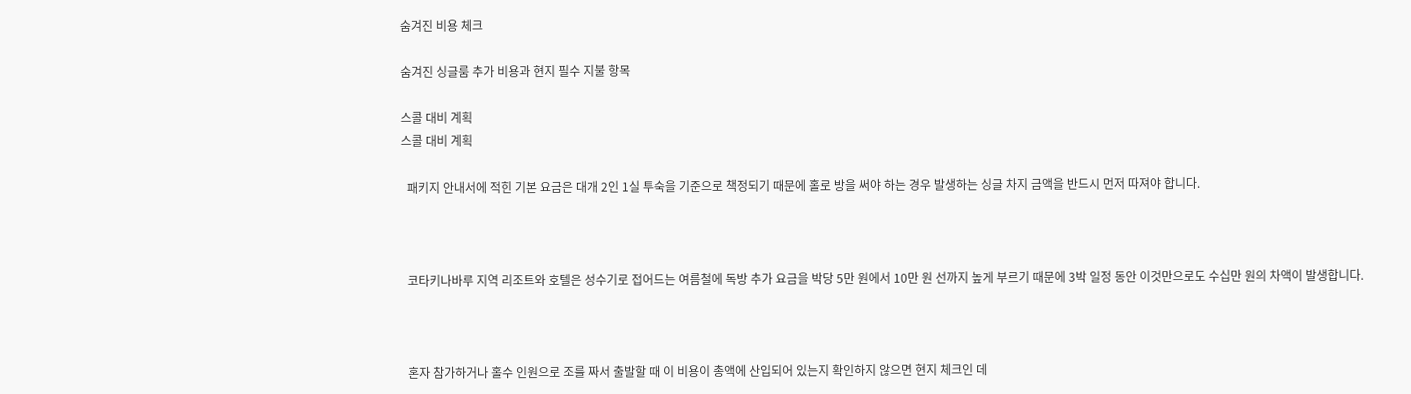숨겨진 비용 체크

숨겨진 싱글룸 추가 비용과 현지 필수 지불 항목

스콜 대비 계획
스콜 대비 계획

  패키지 안내서에 적힌 기본 요금은 대개 2인 1실 투숙을 기준으로 책정되기 때문에 홀로 방을 써야 하는 경우 발생하는 싱글 차지 금액을 반드시 먼저 따져야 합니다.



  코타키나바루 지역 리조트와 호텔은 성수기로 접어드는 여름철에 독방 추가 요금을 박당 5만 원에서 10만 원 선까지 높게 부르기 때문에 3박 일정 동안 이것만으로도 수십만 원의 차액이 발생합니다.



  혼자 참가하거나 홀수 인원으로 조를 짜서 출발할 때 이 비용이 총액에 산입되어 있는지 확인하지 않으면 현지 체크인 데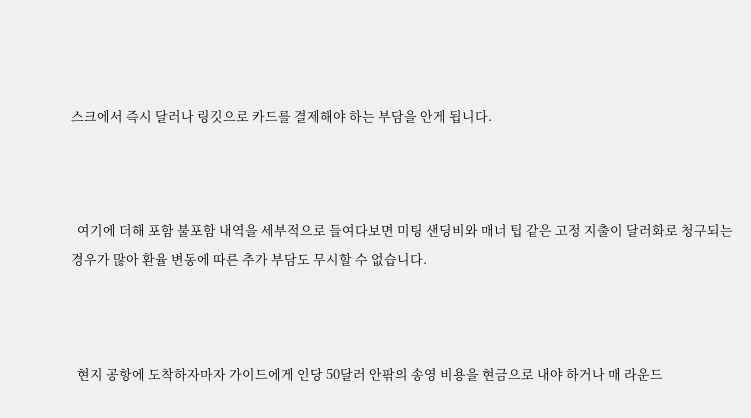스크에서 즉시 달러나 링깃으로 카드를 결제해야 하는 부담을 안게 됩니다.



  여기에 더해 포함 불포함 내역을 세부적으로 들여다보면 미팅 샌딩비와 매너 팁 같은 고정 지출이 달러화로 청구되는 경우가 많아 환율 변동에 따른 추가 부담도 무시할 수 없습니다.



  현지 공항에 도착하자마자 가이드에게 인당 50달러 안팎의 송영 비용을 현금으로 내야 하거나 매 라운드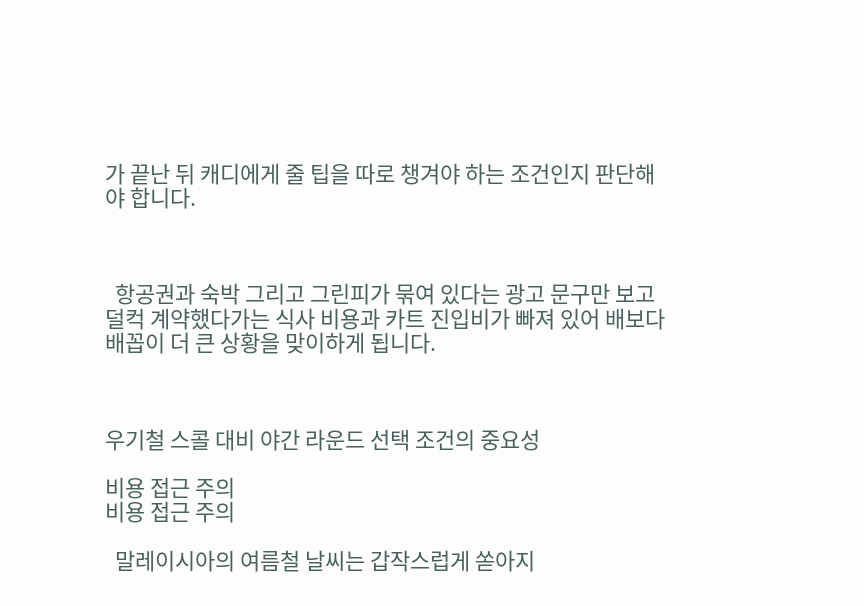가 끝난 뒤 캐디에게 줄 팁을 따로 챙겨야 하는 조건인지 판단해야 합니다.



  항공권과 숙박 그리고 그린피가 묶여 있다는 광고 문구만 보고 덜컥 계약했다가는 식사 비용과 카트 진입비가 빠져 있어 배보다 배꼽이 더 큰 상황을 맞이하게 됩니다.



우기철 스콜 대비 야간 라운드 선택 조건의 중요성

비용 접근 주의
비용 접근 주의

  말레이시아의 여름철 날씨는 갑작스럽게 쏟아지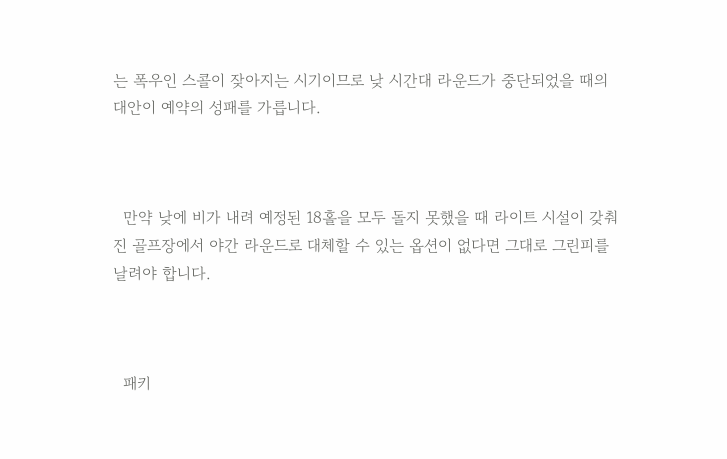는 폭우인 스콜이 잦아지는 시기이므로 낮 시간대 라운드가 중단되었을 때의 대안이 예약의 성패를 가릅니다.



  만약 낮에 비가 내려 예정된 18홀을 모두 돌지 못했을 때 라이트 시설이 갖춰진 골프장에서 야간 라운드로 대체할 수 있는 옵션이 없다면 그대로 그린피를 날려야 합니다.



  패키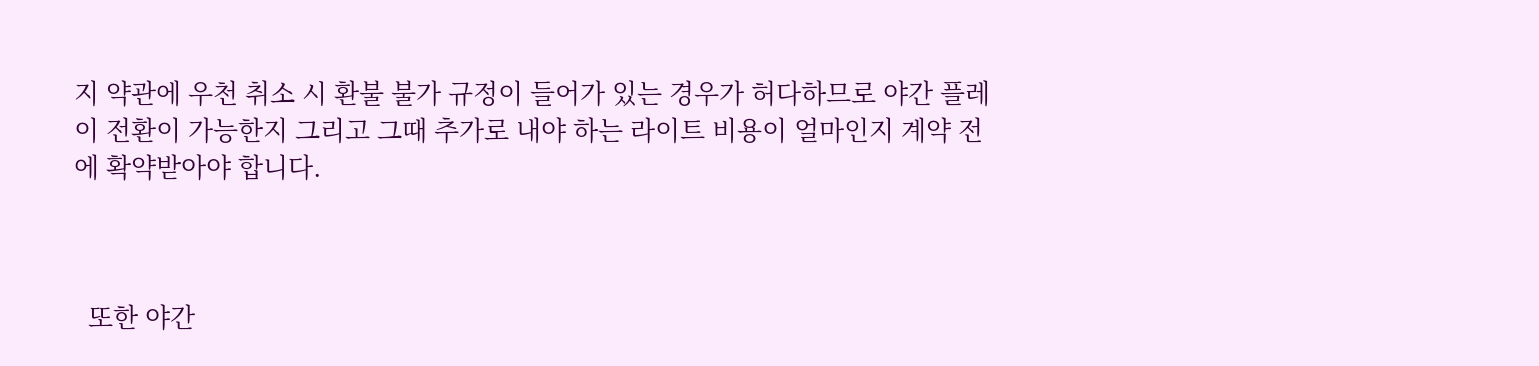지 약관에 우천 취소 시 환불 불가 규정이 들어가 있는 경우가 허다하므로 야간 플레이 전환이 가능한지 그리고 그때 추가로 내야 하는 라이트 비용이 얼마인지 계약 전에 확약받아야 합니다.



  또한 야간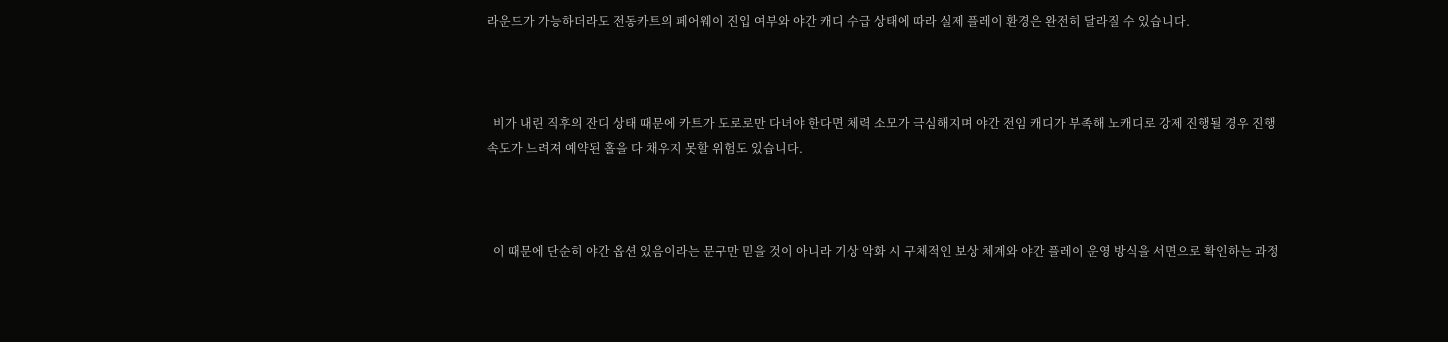라운드가 가능하더라도 전동카트의 페어웨이 진입 여부와 야간 캐디 수급 상태에 따라 실제 플레이 환경은 완전히 달라질 수 있습니다.



  비가 내린 직후의 잔디 상태 때문에 카트가 도로로만 다녀야 한다면 체력 소모가 극심해지며 야간 전임 캐디가 부족해 노캐디로 강제 진행될 경우 진행 속도가 느려져 예약된 홀을 다 채우지 못할 위험도 있습니다.



  이 때문에 단순히 야간 옵션 있음이라는 문구만 믿을 것이 아니라 기상 악화 시 구체적인 보상 체계와 야간 플레이 운영 방식을 서면으로 확인하는 과정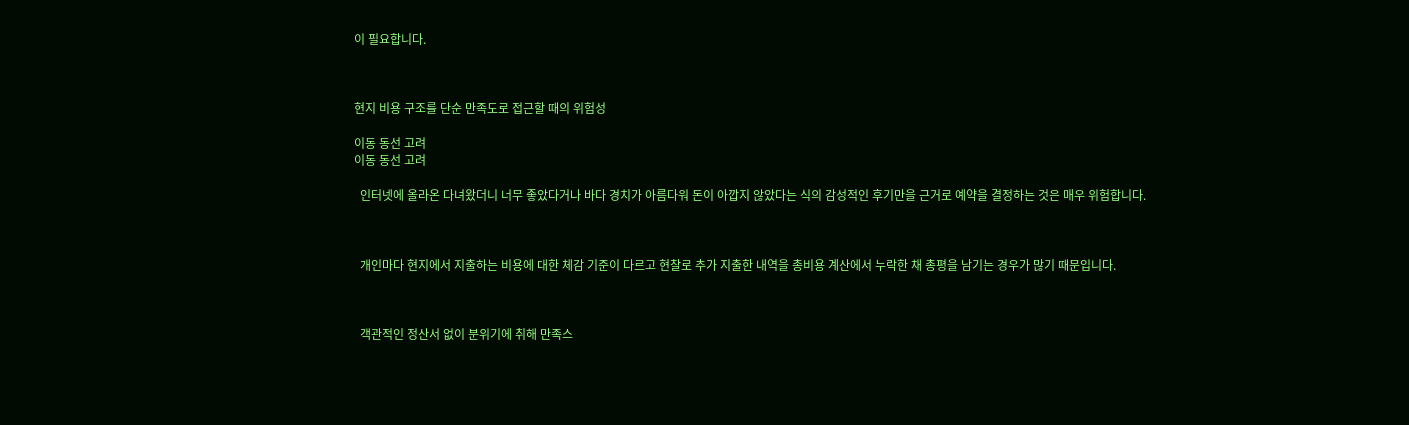이 필요합니다.



현지 비용 구조를 단순 만족도로 접근할 때의 위험성

이동 동선 고려
이동 동선 고려

  인터넷에 올라온 다녀왔더니 너무 좋았다거나 바다 경치가 아름다워 돈이 아깝지 않았다는 식의 감성적인 후기만을 근거로 예약을 결정하는 것은 매우 위험합니다.



  개인마다 현지에서 지출하는 비용에 대한 체감 기준이 다르고 현찰로 추가 지출한 내역을 총비용 계산에서 누락한 채 총평을 남기는 경우가 많기 때문입니다.



  객관적인 정산서 없이 분위기에 취해 만족스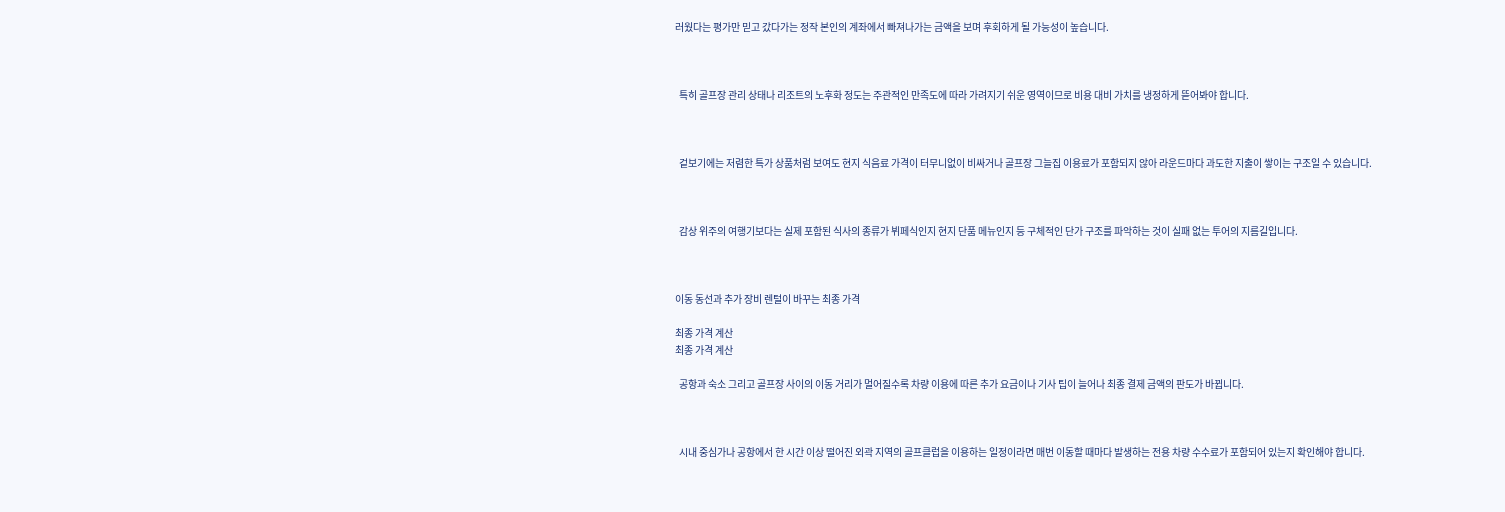러웠다는 평가만 믿고 갔다가는 정작 본인의 계좌에서 빠져나가는 금액을 보며 후회하게 될 가능성이 높습니다.



  특히 골프장 관리 상태나 리조트의 노후화 정도는 주관적인 만족도에 따라 가려지기 쉬운 영역이므로 비용 대비 가치를 냉정하게 뜯어봐야 합니다.



  겉보기에는 저렴한 특가 상품처럼 보여도 현지 식음료 가격이 터무니없이 비싸거나 골프장 그늘집 이용료가 포함되지 않아 라운드마다 과도한 지출이 쌓이는 구조일 수 있습니다.



  감상 위주의 여행기보다는 실제 포함된 식사의 종류가 뷔페식인지 현지 단품 메뉴인지 등 구체적인 단가 구조를 파악하는 것이 실패 없는 투어의 지름길입니다.



이동 동선과 추가 장비 렌털이 바꾸는 최종 가격

최종 가격 계산
최종 가격 계산

  공항과 숙소 그리고 골프장 사이의 이동 거리가 멀어질수록 차량 이용에 따른 추가 요금이나 기사 팁이 늘어나 최종 결제 금액의 판도가 바뀝니다.



  시내 중심가나 공항에서 한 시간 이상 떨어진 외곽 지역의 골프클럽을 이용하는 일정이라면 매번 이동할 때마다 발생하는 전용 차량 수수료가 포함되어 있는지 확인해야 합니다.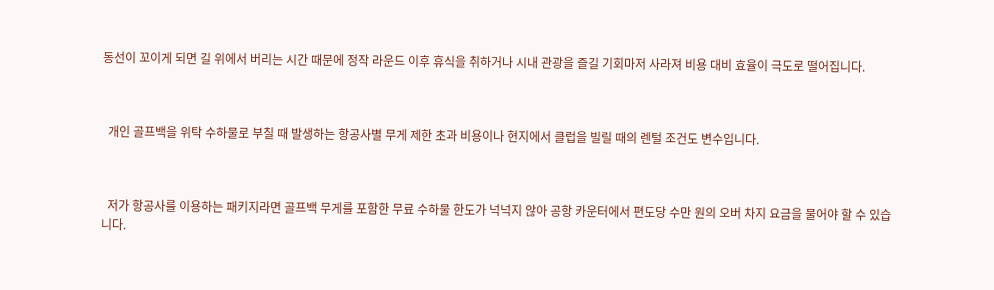동선이 꼬이게 되면 길 위에서 버리는 시간 때문에 정작 라운드 이후 휴식을 취하거나 시내 관광을 즐길 기회마저 사라져 비용 대비 효율이 극도로 떨어집니다.



  개인 골프백을 위탁 수하물로 부칠 때 발생하는 항공사별 무게 제한 초과 비용이나 현지에서 클럽을 빌릴 때의 렌털 조건도 변수입니다.



  저가 항공사를 이용하는 패키지라면 골프백 무게를 포함한 무료 수하물 한도가 넉넉지 않아 공항 카운터에서 편도당 수만 원의 오버 차지 요금을 물어야 할 수 있습니다.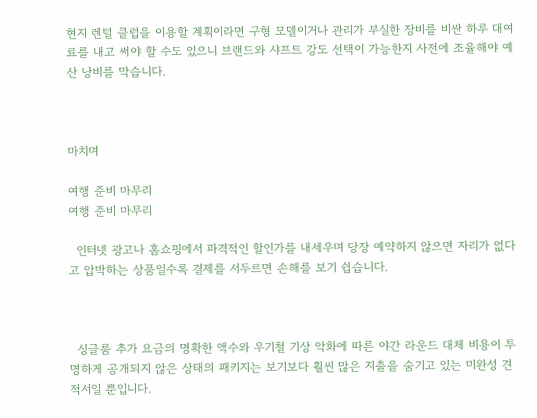현지 렌털 클럽을 이용할 계획이라면 구형 모델이거나 관리가 부실한 장비를 비싼 하루 대여료를 내고 써야 할 수도 있으니 브랜드와 샤프트 강도 선택이 가능한지 사전에 조율해야 예산 낭비를 막습니다.



마치며

여행 준비 마무리
여행 준비 마무리

  인터넷 광고나 홈쇼핑에서 파격적인 할인가를 내세우며 당장 예약하지 않으면 자리가 없다고 압박하는 상품일수록 결제를 서두르면 손해를 보기 쉽습니다.



  싱글룸 추가 요금의 명확한 액수와 우기철 기상 악화에 따른 야간 라운드 대체 비용이 투명하게 공개되지 않은 상태의 패키지는 보기보다 훨씬 많은 지출을 숨기고 있는 미완성 견적서일 뿐입니다.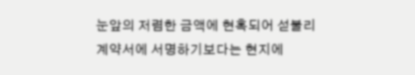눈앞의 저렴한 금액에 현혹되어 섣불리 계약서에 서명하기보다는 현지에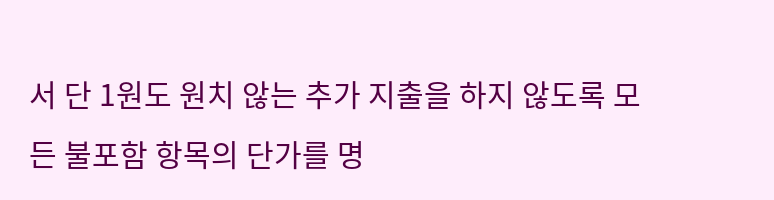서 단 1원도 원치 않는 추가 지출을 하지 않도록 모든 불포함 항목의 단가를 명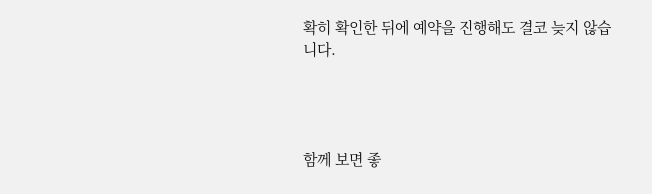확히 확인한 뒤에 예약을 진행해도 결코 늦지 않습니다.




함께 보면 좋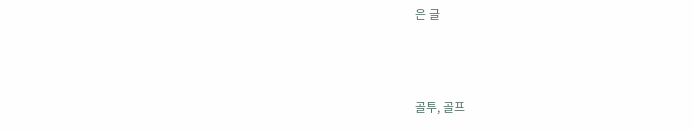은 글



골투, 골프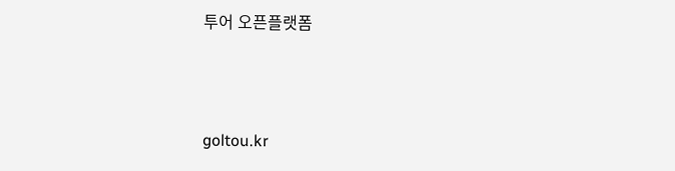투어 오픈플랫폼



goltou.kr